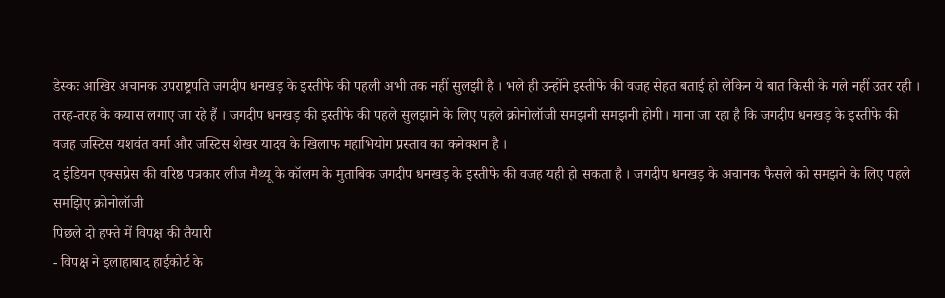डेस्कः आखिर अचानक उपराष्ट्रपति जगदीप धनखड़ के इस्तीफे की पहली अभी तक नहीं सुलझी है । भले ही उन्होंने इस्तीफे की वजह सेहत बताई हो लेकिन ये बात किसी के गले नहीं उतर रही । तरह-तरह के कयास लगाए जा रहे हैं । जगदीप धनखड़ की इस्तीफे की पहले सुलझाने के लिए पहले क्रोनोलॉजी समझनी समझनी होगी। माना जा रहा है कि जगदीप धनखड़ के इस्तीफे की वजह जस्टिस यशवंत वर्मा और जस्टिस शेखर यादव के खिलाफ महाभियोग प्रस्ताव का कनेक्शन है ।
द इंडियन एक्सप्रेस की वरिष्ठ पत्रकार लीज मैथ्यू के कॉलम के मुताबिक जगदीप धनखड़ के इस्तीफे की वजह यही हो सकता है । जगदीप धनखड़ के अचानक फैसले को समझने के लिए पहले समझिए क्रोनोलॉजी
पिछले दो हफ्ते में विपक्ष की तैयारी
- विपक्ष ने इलाहाबाद हाईकोर्ट के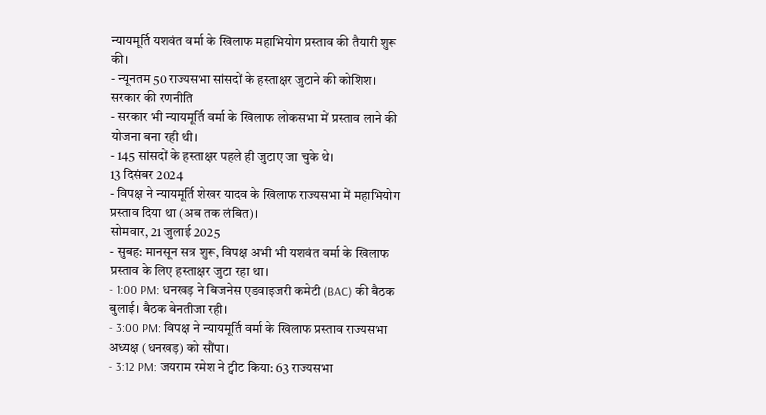न्यायमूर्ति यशवंत वर्मा के खिलाफ महाभियोग प्रस्ताव की तैयारी शुरू की।
- न्यूनतम 50 राज्यसभा सांसदों के हस्ताक्षर जुटाने की कोशिश।
सरकार की रणनीति
- सरकार भी न्यायमूर्ति वर्मा के खिलाफ लोकसभा में प्रस्ताव लाने की योजना बना रही थी।
- 145 सांसदों के हस्ताक्षर पहले ही जुटाए जा चुके थे।
13 दिसंबर 2024
- विपक्ष ने न्यायमूर्ति शेखर यादव के खिलाफ राज्यसभा में महाभियोग प्रस्ताव दिया था (अब तक लंबित)।
सोमवार, 21 जुलाई 2025
- सुबह: मानसून सत्र शुरू, विपक्ष अभी भी यशवंत वर्मा के खिलाफ प्रस्ताव के लिए हस्ताक्षर जुटा रहा था।
- 1:00 PM: धनखड़ ने बिजनेस एडवाइजरी कमेटी (BAC) की बैठक बुलाई। बैठक बेनतीजा रही।
- 3:00 PM: विपक्ष ने न्यायमूर्ति वर्मा के खिलाफ प्रस्ताव राज्यसभा अध्यक्ष (धनखड़) को सौंपा।
- 3:12 PM: जयराम रमेश ने ट्वीट किया: 63 राज्यसभा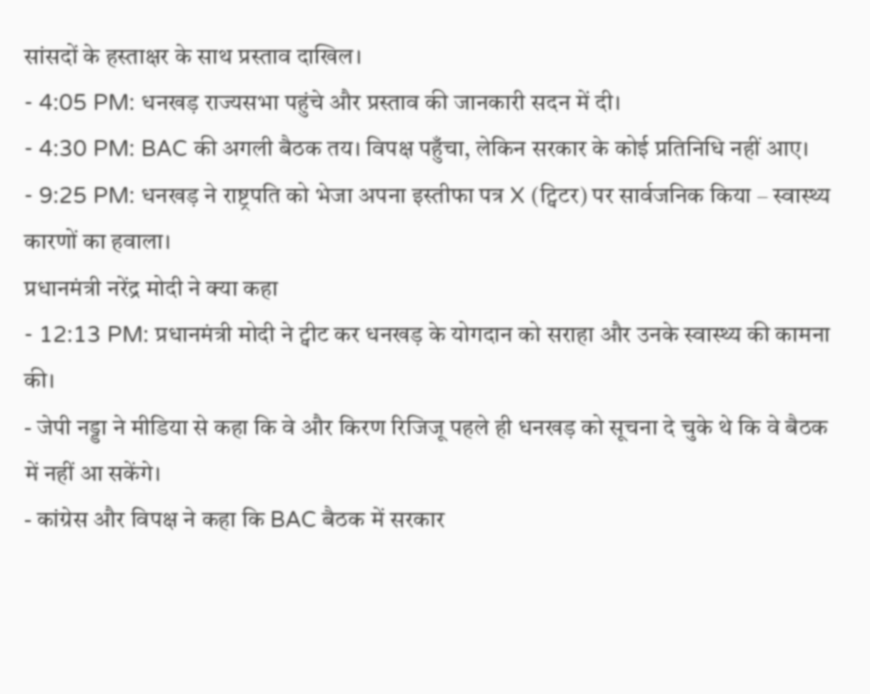सांसदों के हस्ताक्षर के साथ प्रस्ताव दाखिल।
- 4:05 PM: धनखड़ राज्यसभा पहुंचे और प्रस्ताव की जानकारी सदन में दी।
- 4:30 PM: BAC की अगली बैठक तय। विपक्ष पहुँचा, लेकिन सरकार के कोई प्रतिनिधि नहीं आए।
- 9:25 PM: धनखड़ ने राष्ट्रपति को भेजा अपना इस्तीफा पत्र X (ट्विटर) पर सार्वजनिक किया – स्वास्थ्य कारणों का हवाला।
प्रधानमंत्री नरेंद्र मोदी ने क्या कहा
- 12:13 PM: प्रधानमंत्री मोदी ने ट्वीट कर धनखड़ के योगदान को सराहा और उनके स्वास्थ्य की कामना की।
- जेपी नड्डा ने मीडिया से कहा कि वे और किरण रिजिजू पहले ही धनखड़ को सूचना दे चुके थे कि वे बैठक में नहीं आ सकेंगे।
- कांग्रेस और विपक्ष ने कहा कि BAC बैठक में सरकार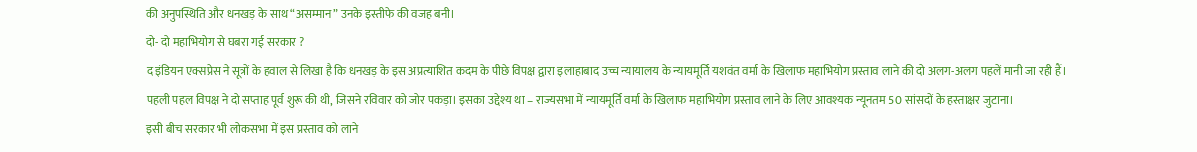की अनुपस्थिति और धनखड़ के साथ “असम्मान” उनके इस्तीफे की वजह बनी।
दो- दो महाभियोग से घबरा गई सरकार ?
द इंडियन एक्सप्रेस ने सूत्रों के हवाल से लिखा है कि धनखड़ के इस अप्रत्याशित कदम के पीछे विपक्ष द्वारा इलाहाबाद उच्च न्यायालय के न्यायमूर्ति यशवंत वर्मा के खिलाफ महाभियोग प्रस्ताव लाने की दो अलग-अलग पहलें मानी जा रही हैं।
पहली पहल विपक्ष ने दो सप्ताह पूर्व शुरू की थी, जिसने रविवार को जोर पकड़ा। इसका उद्देश्य था – राज्यसभा में न्यायमूर्ति वर्मा के खिलाफ महाभियोग प्रस्ताव लाने के लिए आवश्यक न्यूनतम 50 सांसदों के हस्ताक्षर जुटाना।
इसी बीच सरकार भी लोकसभा में इस प्रस्ताव को लाने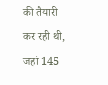की तैयारी कर रही थी, जहां 145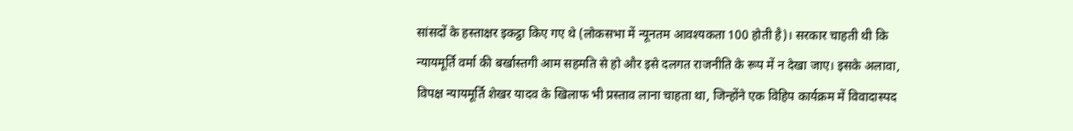सांसदों के हस्ताक्षर इकट्ठा किए गए थे (लोकसभा में न्यूनतम आवश्यकता 100 होती है)। सरकार चाहती थी कि न्यायमूर्ति वर्मा की बर्खास्तगी आम सहमति से हो और इसे दलगत राजनीति के रूप में न देखा जाए। इसके अलावा, विपक्ष न्यायमूर्ति शेखर यादव के खिलाफ भी प्रस्ताव लाना चाहता था, जिन्होंने एक विहिप कार्यक्रम में विवादास्पद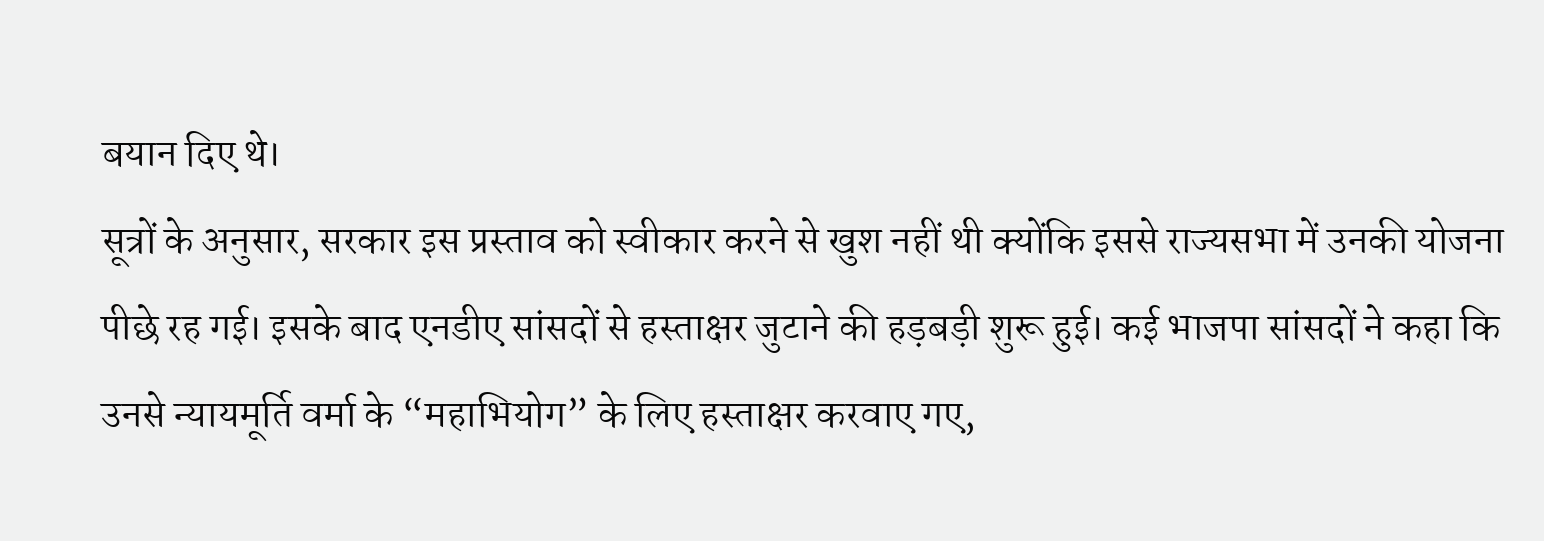बयान दिए थे।
सूत्रों के अनुसार, सरकार इस प्रस्ताव को स्वीकार करने से खुश नहीं थी क्योंकि इससे राज्यसभा में उनकी योजना पीछे रह गई। इसके बाद एनडीए सांसदों से हस्ताक्षर जुटाने की हड़बड़ी शुरू हुई। कई भाजपा सांसदों ने कहा कि उनसे न्यायमूर्ति वर्मा के “महाभियोग” के लिए हस्ताक्षर करवाए गए,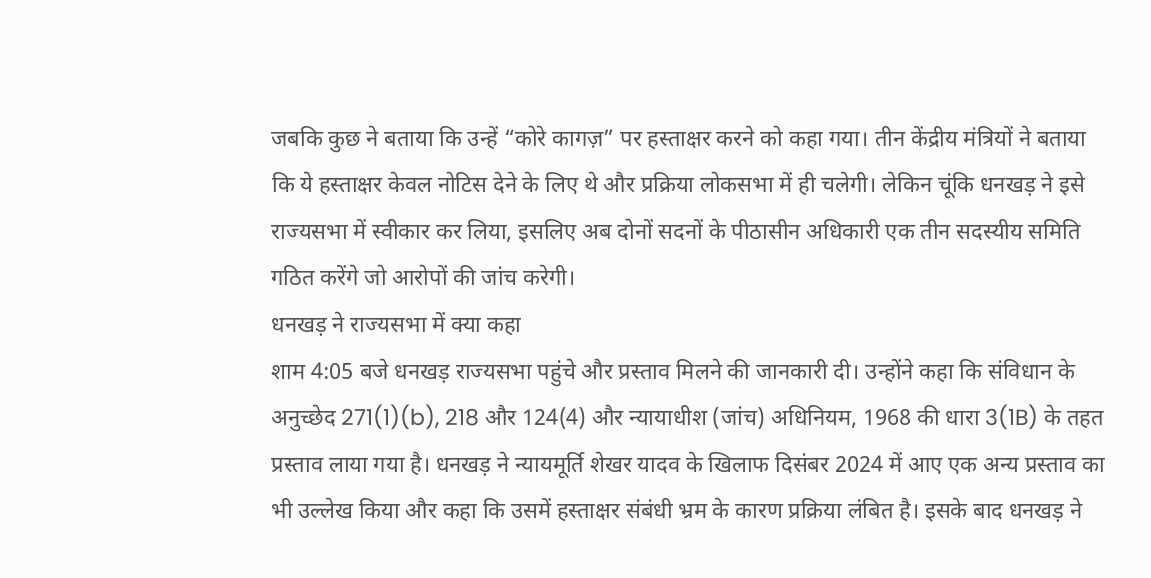जबकि कुछ ने बताया कि उन्हें “कोरे कागज़” पर हस्ताक्षर करने को कहा गया। तीन केंद्रीय मंत्रियों ने बताया कि ये हस्ताक्षर केवल नोटिस देने के लिए थे और प्रक्रिया लोकसभा में ही चलेगी। लेकिन चूंकि धनखड़ ने इसे राज्यसभा में स्वीकार कर लिया, इसलिए अब दोनों सदनों के पीठासीन अधिकारी एक तीन सदस्यीय समिति गठित करेंगे जो आरोपों की जांच करेगी।
धनखड़ ने राज्यसभा में क्या कहा
शाम 4:05 बजे धनखड़ राज्यसभा पहुंचे और प्रस्ताव मिलने की जानकारी दी। उन्होंने कहा कि संविधान के अनुच्छेद 271(1)(b), 218 और 124(4) और न्यायाधीश (जांच) अधिनियम, 1968 की धारा 3(1B) के तहत प्रस्ताव लाया गया है। धनखड़ ने न्यायमूर्ति शेखर यादव के खिलाफ दिसंबर 2024 में आए एक अन्य प्रस्ताव का भी उल्लेख किया और कहा कि उसमें हस्ताक्षर संबंधी भ्रम के कारण प्रक्रिया लंबित है। इसके बाद धनखड़ ने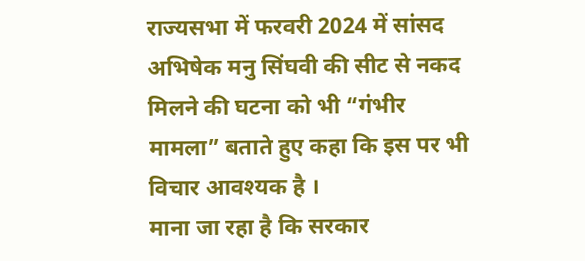राज्यसभा में फरवरी 2024 में सांसद अभिषेक मनु सिंघवी की सीट से नकद मिलने की घटना को भी “गंभीर मामला” बताते हुए कहा कि इस पर भी विचार आवश्यक है ।
माना जा रहा है कि सरकार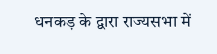धनकड़ के द्वारा राज्यसभा में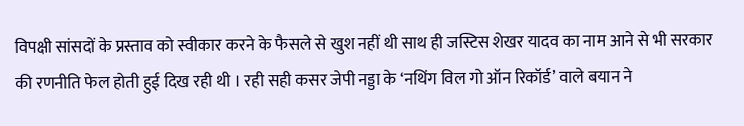विपक्षी सांसदों के प्रस्ताव को स्वीकार करने के फैसले से खुश नहीं थी साथ ही जस्टिस शेखर यादव का नाम आने से भी सरकार की रणनीति फेल होती हुई दिख रही थी । रही सही कसर जेपी नड्डा के ‘नथिंग विल गो ऑन रिकॉर्ड’ वाले बयान ने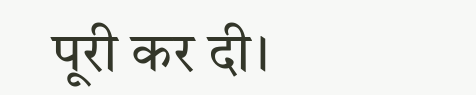पूरी कर दी।